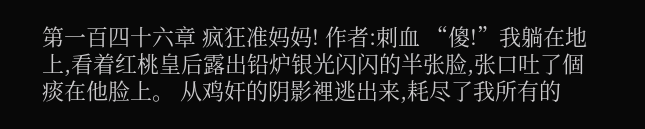第一百四十六章 疯狂准妈妈! 作者:刺血 “傻!”我躺在地上,看着红桃皇后露出铅炉银光闪闪的半张脸,张口吐了個痰在他脸上。 从鸡奸的阴影裡逃出来,耗尽了我所有的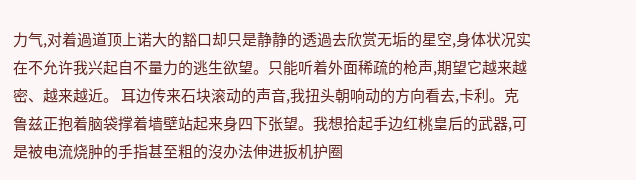力气,对着過道顶上诺大的豁口却只是静静的透過去欣赏无垢的星空,身体状况实在不允许我兴起自不量力的逃生欲望。只能听着外面稀疏的枪声,期望它越来越密、越来越近。 耳边传来石块滚动的声音,我扭头朝响动的方向看去,卡利。克鲁兹正抱着脑袋撑着墙壁站起来身四下张望。我想拾起手边红桃皇后的武器,可是被电流烧肿的手指甚至粗的沒办法伸进扳机护圈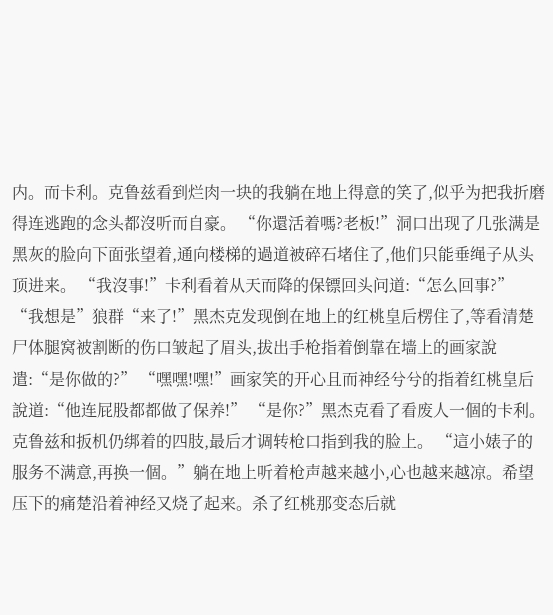内。而卡利。克鲁兹看到烂肉一块的我躺在地上得意的笑了,似乎为把我折磨得连逃跑的念头都沒听而自豪。 “你還活着嗎?老板!”洞口出现了几张满是黑灰的脸向下面张望着,通向楼梯的過道被碎石堵住了,他们只能垂绳子从头顶进来。 “我沒事!”卡利看着从天而降的保镖回头问道:“怎么回事?” “我想是”狼群“来了!”黑杰克发现倒在地上的红桃皇后楞住了,等看清楚尸体腿窝被割断的伤口皱起了眉头,拔出手枪指着倒靠在墙上的画家說遣:“是你做的?” “嘿嘿!嘿!”画家笑的开心且而神经兮兮的指着红桃皇后說道:“他连屁股都都做了保养!” “是你?”黑杰克看了看废人一個的卡利。克鲁兹和扳机仍绑着的四肢,最后才调转枪口指到我的脸上。 “這小婊子的服务不满意,再换一個。”躺在地上听着枪声越来越小,心也越来越凉。希望压下的痛楚沿着神经又烧了起来。杀了红桃那变态后就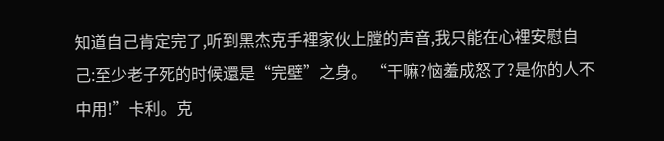知道自己肯定完了,听到黑杰克手裡家伙上膛的声音,我只能在心裡安慰自己:至少老子死的时候還是“完壁”之身。 “干嘛?恼羞成怒了?是你的人不中用!”卡利。克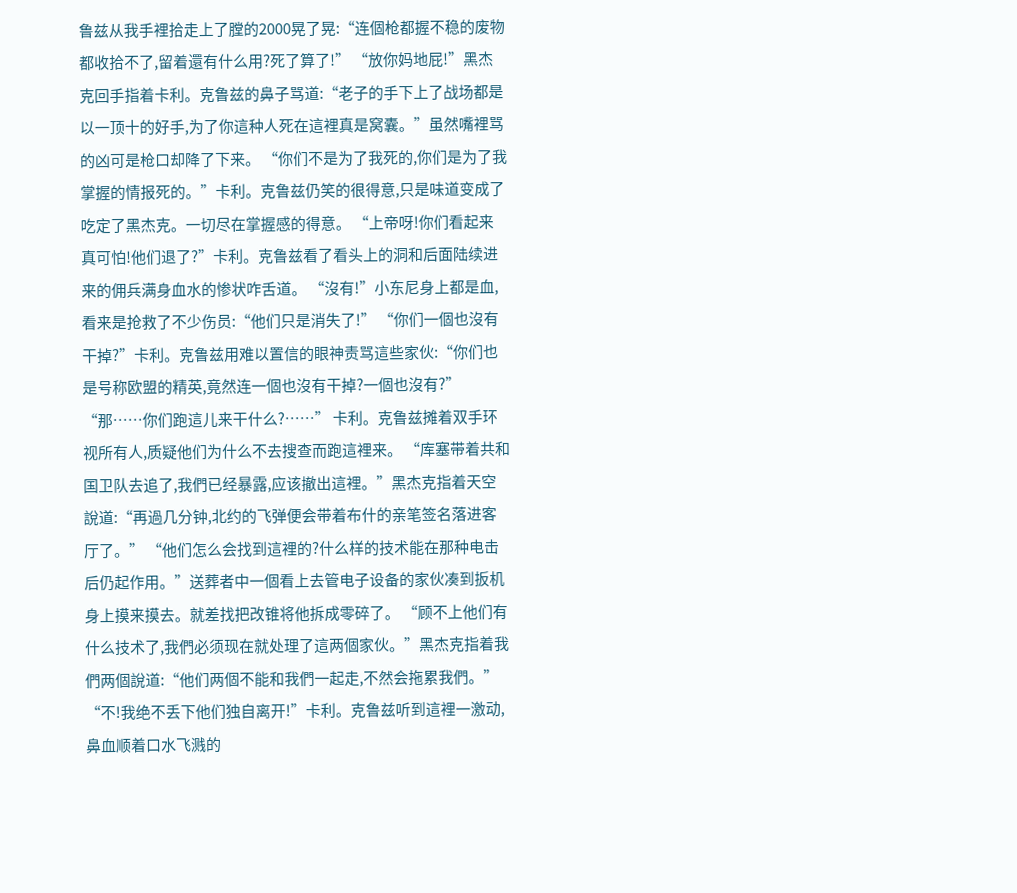鲁兹从我手裡拾走上了膛的2000晃了晃:“连個枪都握不稳的废物都收拾不了,留着還有什么用?死了算了!” “放你妈地屁!”黑杰克回手指着卡利。克鲁兹的鼻子骂道:“老子的手下上了战场都是以一顶十的好手,为了你這种人死在這裡真是窝囊。”虽然嘴裡骂的凶可是枪口却降了下来。 “你们不是为了我死的,你们是为了我掌握的情报死的。”卡利。克鲁兹仍笑的很得意,只是味道变成了吃定了黑杰克。一切尽在掌握感的得意。 “上帝呀!你们看起来真可怕!他们退了?”卡利。克鲁兹看了看头上的洞和后面陆续进来的佣兵满身血水的惨状咋舌道。 “沒有!”小东尼身上都是血,看来是抢救了不少伤员:“他们只是消失了!” “你们一個也沒有干掉?”卡利。克鲁兹用难以置信的眼神责骂這些家伙:“你们也是号称欧盟的精英,竟然连一個也沒有干掉?一個也沒有?” “那……你们跑這儿来干什么?……” 卡利。克鲁兹摊着双手环视所有人,质疑他们为什么不去搜查而跑這裡来。 “库塞带着共和国卫队去追了,我們已经暴露,应该撤出這裡。”黑杰克指着天空說道:“再過几分钟,北约的飞弹便会带着布什的亲笔签名落进客厅了。” “他们怎么会找到這裡的?什么样的技术能在那种电击后仍起作用。”送葬者中一個看上去管电子设备的家伙凑到扳机身上摸来摸去。就差找把改锥将他拆成零碎了。 “顾不上他们有什么技术了,我們必须现在就处理了這两個家伙。”黑杰克指着我們两個說道:“他们两個不能和我們一起走,不然会拖累我們。” “不!我绝不丢下他们独自离开!”卡利。克鲁兹听到這裡一激动,鼻血顺着口水飞溅的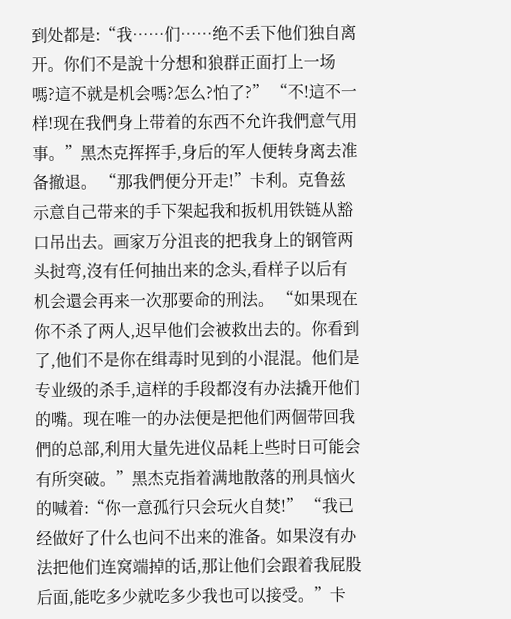到处都是:“我……们……绝不丢下他们独自离开。你们不是說十分想和狼群正面打上一场嗎?這不就是机会嗎?怎么?怕了?” “不!這不一样!现在我們身上带着的东西不允许我們意气用事。”黑杰克挥挥手,身后的军人便转身离去准备撤退。 “那我們便分开走!”卡利。克鲁兹示意自己带来的手下架起我和扳机用铁链从豁口吊出去。画家万分沮丧的把我身上的钢管两头挝弯,沒有任何抽出来的念头,看样子以后有机会還会再来一次那要命的刑法。 “如果现在你不杀了两人,迟早他们会被救出去的。你看到了,他们不是你在缉毒时见到的小混混。他们是专业级的杀手,這样的手段都沒有办法撬开他们的嘴。现在唯一的办法便是把他们两個带回我們的总部,利用大量先进仪品耗上些时日可能会有所突破。”黑杰克指着满地散落的刑具恼火的喊着:“你一意孤行只会玩火自焚!” “我已经做好了什么也问不出来的淮备。如果沒有办法把他们连窝端掉的话,那让他们会跟着我屁股后面,能吃多少就吃多少我也可以接受。”卡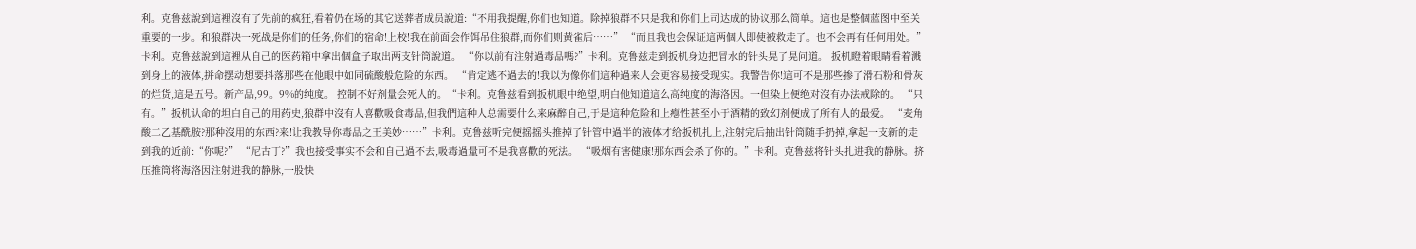利。克鲁兹說到這裡沒有了先前的疯狂,看着仍在场的其它送葬者成员說道:“不用我提醒,你们也知道。除掉狼群不只是我和你们上司达成的协议那么简单。這也是整個蓝图中至关重要的一步。和狼群决一死战是你们的任务,你们的宿命!上校!我在前面会作饵吊住狼群,而你们则黄雀后……” “而且我也会保证這两個人即使被救走了。也不会再有任何用处。”卡利。克鲁兹說到這裡从自己的医药箱中拿出個盒子取出两支针筒說道。 “你以前有注射過毒品嗎?”卡利。克鲁兹走到扳机身边把冒水的针头晃了晃问道。 扳机瞪着眼睛看着溅到身上的液体,拼命摆动想要抖落那些在他眼中如同硫酸般危险的东西。 “肯定逃不過去的!我以为像你们這种過来人会更容易接受现实。我警告你!這可不是那些掺了滑石粉和骨灰的烂货,這是五号。新产品,99。9%的纯度。 控制不好剂量会死人的。“卡利。克鲁兹看到扳机眼中绝望,明白他知道這么高纯度的海洛因。一但染上便绝对沒有办法戒除的。 “只有。”扳机认命的坦白自己的用药史,狼群中沒有人喜歡吸食毒品,但我們這种人总需要什么来麻醉自己,于是這种危险和上瘪性甚至小于酒精的致幻剂便成了所有人的最爱。 “麦角酸二乙基酰胺?那种沒用的东西?来!让我教导你毒品之王美妙……”卡利。克鲁兹听完便摇摇头推掉了针管中過半的液体才给扳机扎上,注射完后抽出针筒随手扔掉,拿起一支新的走到我的近前:“你呢?” “尼古丁?”我也接受事实不会和自己過不去,吸毒過量可不是我喜歡的死法。 “吸烟有害健康!那东西会杀了你的。”卡利。克鲁兹将针头扎进我的静脉。挤压推筒将海洛因注射进我的静脉,一股快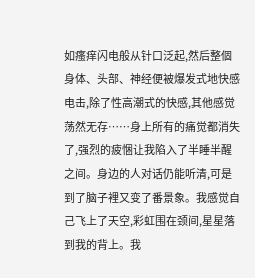如瘙痒闪电般从针口泛起,然后整個身体、头部、神经便被爆发式地快感电击,除了性高潮式的快感,其他感觉荡然无存……身上所有的痛觉都消失了,强烈的疲悃让我陷入了半睡半醒之间。身边的人对话仍能听清,可是到了脑子裡又变了番景象。我感觉自己飞上了天空,彩虹围在颈间,星星落到我的背上。我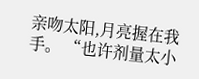亲吻太阳,月亮握在我手。 “也许剂量太小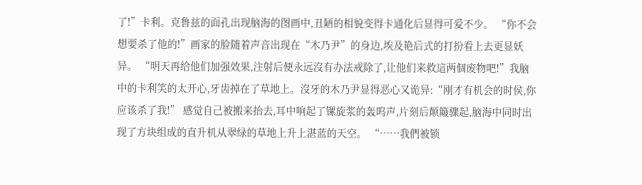了!”卡利。克鲁兹的面孔出现脑海的图画中,丑陋的相貌变得卡通化后显得可爱不少。 “你不会想要杀了他的!”画家的脸随着声音出现在“木乃尹”的身边,埃及艳后式的打扮看上去更显妖异。 “明天再给他们加强效果,注射后便永远沒有办法戒除了,让他们来救這两個废物吧!”我脑中的卡利笑的太开心,牙齿掉在了草地上。沒牙的木乃尹显得恶心又诡异:“刚才有机会的时侯,你应该杀了我!” 感觉自己被搬来抬去,耳中响起了镙旋浆的轰呜声,片刻后颠簸骤起,脑海中同时出现了方块组成的直升机从翠绿的草地上升上湛蓝的天空。 “……我們被锁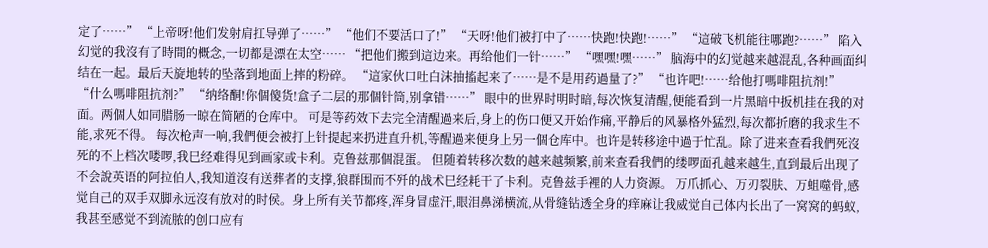定了……” “上帝呀!他们发射肩扛导弹了……” “他们不要活口了!” “天呀!他们被打中了……快跑!快跑!……” “這破飞机能往哪跑?……” 陷入幻觉的我沒有了時間的概念,一切都是漂在太空…… “把他们搬到這边来。再给他们一针……” “嘿嘿!嘿……” 脑海中的幻觉越来越混乱,各种画面纠结在一起。最后天旋地转的坠落到地面上摔的粉碎。 “這家伙口吐白沫抽搐起来了……是不是用药過量了?” “也许吧!……给他打嗎啡阻抗剂!” “什么嗎啡阻抗剂?” “纳络酮!你個傻货!盒子二层的那個针筒,别拿错……” 眼中的世界时明时暗,每次恢复清醒,便能看到一片黑暗中扳机挂在我的对面。两個人如同腊肠一晾在简陋的仓库中。 可是等药效下去完全清醒過来后,身上的伤口便又开始作痛,平静后的风暴格外猛烈,每次都折磨的我求生不能,求死不得。 每次枪声一响,我們便会被打上针提起来扔进直升机,等醒過来便身上另一個仓库中。也许是转移途中過于忙乱。除了进来查看我們死沒死的不上档次喽啰,我巳经难得见到画家或卡利。克鲁兹那個混蛋。 但随着转移次数的越来越频繁,前来查看我們的缕啰面孔越来越生,直到最后出现了不会說英语的阿拉伯人,我知道沒有送葬者的支撑,狼群围而不歼的战术巳经耗干了卡利。克鲁兹手裡的人力资源。 万爪抓心、万刃裂肤、万蛆噬骨,感觉自己的双手双脚永远沒有放对的时侯。身上所有关节都疼,浑身冒虚汗,眼泪鼻涕横流,从骨缝钻透全身的痒麻让我威觉自己体内长出了一窝窝的蚂蚁,我甚至感觉不到流脓的创口应有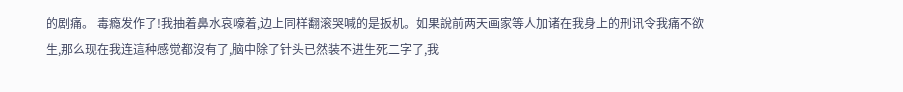的剧痛。 毒瘾发作了!我抽着鼻水哀嚎着,边上同样翻滚哭喊的是扳机。如果說前两天画家等人加诸在我身上的刑讯令我痛不欲生,那么现在我连這种感觉都沒有了,脑中除了针头已然装不进生死二字了,我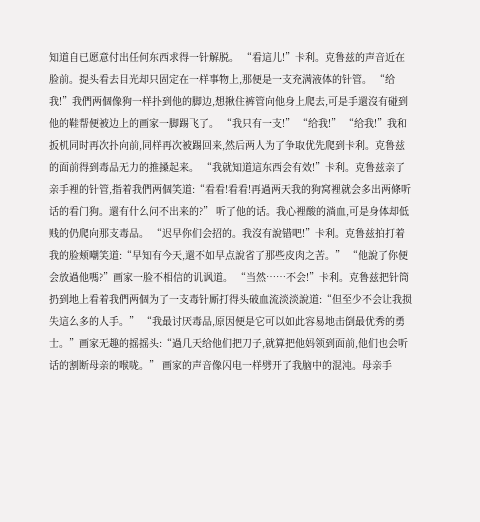知道自已愿意付出任何东西求得一针解脱。 “看這儿!”卡利。克鲁兹的声音近在脸前。提头看去目光却只固定在一样事物上,那便是一支充满液体的针管。 “给我!”我們两個像狗一样扑到他的脚边,想揪住裤管向他身上爬去,可是手還沒有碰到他的鞋帮便被边上的画家一脚踢飞了。 “我只有一支!” “给我!” “给我!”我和扳机同时再次扑向前,同样再次被踢回来,然后两人为了争取优先爬到卡利。克鲁兹的面前得到毒品无力的推搡起来。 “我就知道這东西会有效!”卡利。克鲁兹亲了亲手裡的针管,指着我們两個笑道:“看看!看看!再過两天我的狗窝裡就会多出两條听话的看门狗。還有什么问不出来的?” 听了他的话。我心裡酸的淌血,可是身体却低贱的仍爬向那支毒品。 “迟早你们会招的。我沒有說错吧!”卡利。克鲁兹拍打着我的脸颊嘲笑道:“早知有今天,還不如早点說省了那些皮肉之苦。” “他說了你便会放過他嗎?”画家一脸不相信的讥讽道。 “当然……不会!”卡利。克鲁兹把针筒扔到地上看着我們两個为了一支毒针厮打得头破血流淡淡說道:“但至少不会让我损失這么多的人手。” “我最讨厌毒品,原因便是它可以如此容易地击倒最优秀的勇士。”画家无趣的摇摇头:“過几天给他们把刀子,就算把他妈领到面前,他们也会听话的割断母亲的喉咙。” 画家的声音像闪电一样劈开了我脑中的混沌。母亲手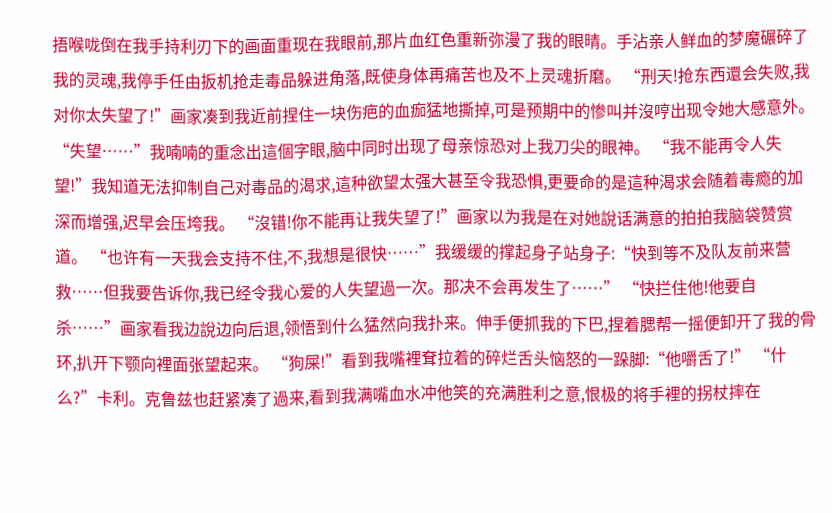捂喉咙倒在我手持利刃下的画面重现在我眼前,那片血红色重新弥漫了我的眼晴。手沾亲人鲜血的梦魔碾碎了我的灵魂,我停手任由扳机抢走毒品躲进角落,既使身体再痛苦也及不上灵魂折磨。 “刑天!抢东西還会失败,我对你太失望了!”画家凑到我近前捏住一块伤疤的血痂猛地撕掉,可是预期中的惨叫并沒哼出现令她大感意外。 “失望……”我喃喃的重念出這個字眼,脑中同时出现了母亲惊恐对上我刀尖的眼神。 “我不能再令人失望!”我知道无法抑制自己对毒品的渴求,這种欲望太强大甚至令我恐惧,更要命的是這种渴求会随着毒瘾的加深而增强,迟早会压垮我。 “沒错!你不能再让我失望了!”画家以为我是在对她說话满意的拍拍我脑袋赞赏道。 “也许有一天我会支持不住,不,我想是很快……”我缓缓的撑起身子站身子:“快到等不及队友前来营救……但我要告诉你,我已经令我心爱的人失望過一次。那决不会再发生了……” “快拦住他!他要自杀……”画家看我边說边向后退,领悟到什么猛然向我扑来。伸手便抓我的下巴,捏着腮帮一摇便卸开了我的骨环,扒开下颚向裡面张望起来。 “狗屎!”看到我嘴裡耷拉着的碎烂舌头恼怒的一跺脚:“他嚼舌了!” “什么?”卡利。克鲁兹也赶紧凑了過来,看到我满嘴血水冲他笑的充满胜利之意,恨极的将手裡的拐杖摔在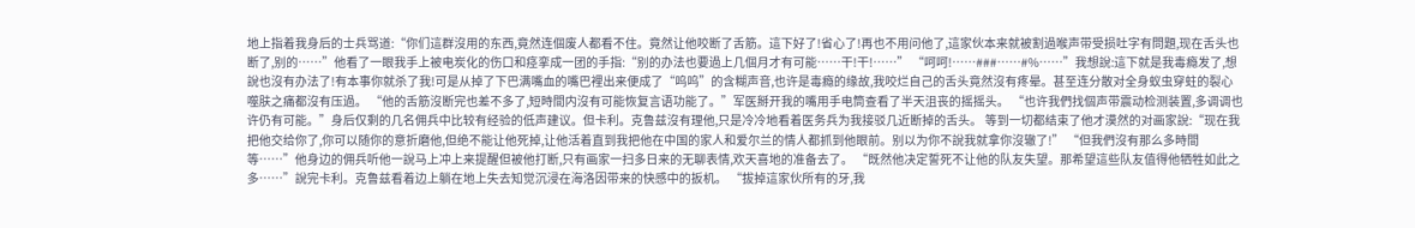地上指着我身后的士兵骂道:“你们這群沒用的东西,竟然连個废人都看不住。竟然让他咬断了舌筋。這下好了!省心了!再也不用问他了,這家伙本来就被割過喉声带受损吐字有問題,现在舌头也断了,别的……”他看了一眼我手上被电炭化的伤口和痉挛成一团的手指:“别的办法也要過上几個月才有可能……干!干!……” “呵呵!……###……#%……”我想說:這下就是我毒瘾发了,想說也沒有办法了!有本事你就杀了我!可是从掉了下巴满嘴血的嘴巴裡出来便成了“呜呜”的含糊声音,也许是毒瘾的缘故,我咬烂自己的舌头竟然沒有疼晕。甚至连分散对全身蚁虫穿蛀的裂心噬肤之痛都沒有压過。 “他的舌筋沒断完也差不多了,短時間内沒有可能恢复言语功能了。”军医掰开我的嘴用手电筒查看了半天沮丧的摇摇头。 “也许我們找個声带震动检测装置,多调调也许仍有可能。”身后仅剩的几名佣兵中比较有经验的低声建议。但卡利。克鲁兹沒有理他,只是冷冷地看着医务兵为我接驳几近断掉的舌头。 等到一切都结束了他才漠然的对画家說:“现在我把他交给你了,你可以随你的意折磨他,但绝不能让他死掉,让他活着直到我把他在中国的家人和爱尔兰的情人都抓到他眼前。别以为你不說我就拿你沒辙了!” “但我們沒有那么多時間等……”他身边的佣兵听他一說马上冲上来提醒但被他打断,只有画家一扫多日来的无聊表情,欢天喜地的准备去了。 “既然他决定誓死不让他的队友失望。那希望這些队友值得他牺牲如此之多……”說完卡利。克鲁兹看着边上躺在地上失去知觉沉浸在海洛因带来的快感中的扳机。 “拔掉這家伙所有的牙,我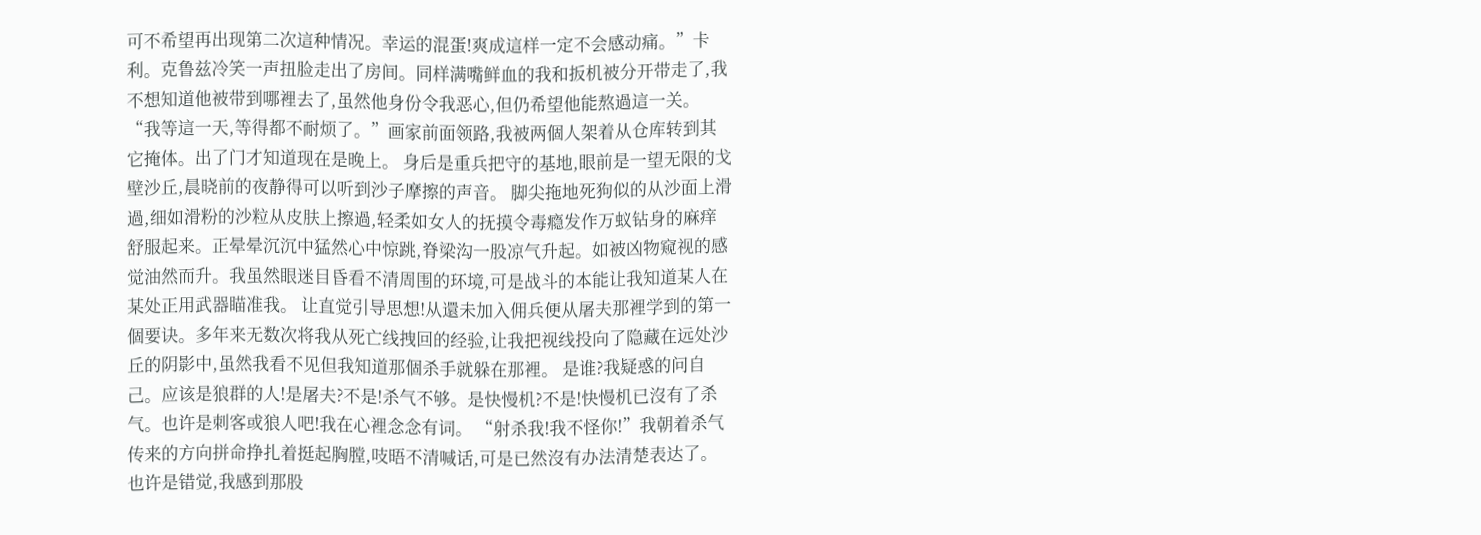可不希望再出现第二次這种情况。幸运的混蛋!爽成這样一定不会感动痛。”卡利。克鲁兹冷笑一声扭脸走出了房间。同样满嘴鲜血的我和扳机被分开带走了,我不想知道他被带到哪裡去了,虽然他身份令我恶心,但仍希望他能熬過這一关。 “我等這一天,等得都不耐烦了。”画家前面领路,我被两個人架着从仓库转到其它掩体。出了门才知道现在是晚上。 身后是重兵把守的基地,眼前是一望无限的戈壁沙丘,晨晓前的夜静得可以听到沙子摩擦的声音。 脚尖拖地死狗似的从沙面上滑過,细如滑粉的沙粒从皮肤上擦過,轻柔如女人的抚摸令毒瘾发作万蚁钻身的麻痒舒服起来。正晕晕沉沉中猛然心中惊跳,脊梁沟一股凉气升起。如被凶物窥视的感觉油然而升。我虽然眼迷目昏看不清周围的环境,可是战斗的本能让我知道某人在某处正用武器瞄准我。 让直觉引导思想!从還未加入佣兵便从屠夫那裡学到的第一個要诀。多年来无数次将我从死亡线拽回的经验,让我把视线投向了隐藏在远处沙丘的阴影中,虽然我看不见但我知道那個杀手就躲在那裡。 是谁?我疑惑的问自己。应该是狼群的人!是屠夫?不是!杀气不够。是快慢机?不是!快慢机已沒有了杀气。也许是刺客或狼人吧!我在心裡念念有词。 “射杀我!我不怪你!”我朝着杀气传来的方向拼命挣扎着挺起胸膛,吱晤不清喊话,可是已然沒有办法清楚表达了。 也许是错觉,我感到那股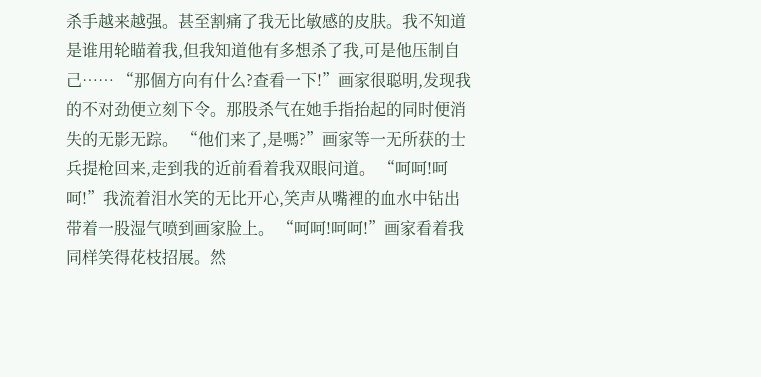杀手越来越强。甚至割痛了我无比敏感的皮肤。我不知道是谁用轮瞄着我,但我知道他有多想杀了我,可是他压制自己…… “那個方向有什么?查看一下!”画家很聪明,发现我的不对劲便立刻下令。那股杀气在她手指抬起的同时便消失的无影无踪。 “他们来了,是嗎?”画家等一无所获的士兵提枪回来,走到我的近前看着我双眼问道。 “呵呵!呵呵!”我流着泪水笑的无比开心,笑声从嘴裡的血水中钻出带着一股湿气喷到画家脸上。 “呵呵!呵呵!”画家看着我同样笑得花枝招展。然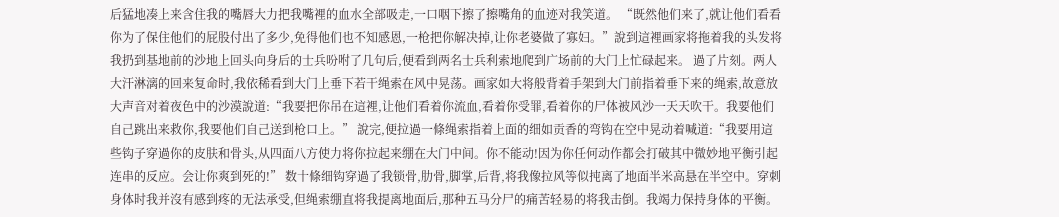后猛地凑上来含住我的嘴唇大力把我嘴裡的血水全部吸走,一口咽下擦了擦嘴角的血迹对我笑道。 “既然他们来了,就让他们看看你为了保住他们的屁股付出了多少,免得他们也不知感恩,一枪把你解决掉,让你老婆做了寡妇。”說到這裡画家将拖着我的头发将我扔到基地前的沙地上回头向身后的士兵吩咐了几句后,便看到两名士兵利索地爬到广场前的大门上忙碌起来。 過了片刻。两人大汗淋漓的回来复命时,我依稀看到大门上垂下若干绳索在风中晃荡。画家如大将般背着手架到大门前指着垂下来的绳索,故意放大声音对着夜色中的沙漠說道:“我要把你吊在這裡,让他们看着你流血,看着你受罪,看着你的尸体被风沙一天天吹干。我要他们自己跳出来救你,我要他们自己送到枪口上。” 說完,便拉過一條绳索指着上面的细如贡香的弯钩在空中晃动着喊道:“我要用這些钩子穿過你的皮肤和骨头,从四面八方使力将你拉起来绷在大门中间。你不能动!因为你任何动作都会打破其中微妙地平衡引起连串的反应。会让你爽到死的!” 数十條细钩穿過了我锁骨,肋骨,脚掌,后背,将我像拉风等似扽离了地面半米高悬在半空中。穿刺身体时我并沒有感到疼的无法承受,但绳索绷直将我提离地面后,那种五马分尸的痛苦轻易的将我击倒。我竭力保持身体的平衡。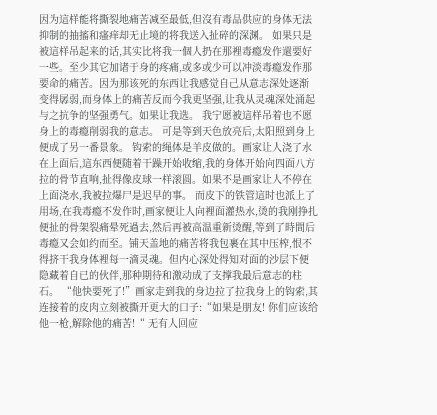因为這样能将撕裂地痛苦减至最低,但沒有毒品供应的身体无法抑制的抽搐和瘙痒却无止境的将我送入扯碎的深渊。 如果只是被這样吊起来的话,其实比将我一個人扔在那裡毒瘾发作還要好一些。至少其它加诸于身的疼痛,或多或少可以冲淡毒瘾发作那要命的痛苦。因为那该死的东西让我感觉自己从意志深处逐渐变得孱弱,而身体上的痛苦反而今我更坚强,让我从灵魂深处涌起与之抗争的坚强勇气。如果让我选。 我宁愿被這样吊着也不愿身上的毒瘾削弱我的意志。 可是等到天色放亮后,太阳照到身上便成了另一番景象。 钩索的绳体是羊皮做的。画家让人浇了水在上面后,這东西便随着干躁开始收缩,我的身体开始向四面八方拉的骨节直响,扯得像皮球一样滚圆。如果不是画家让人不停在上面浇水,我被拉爆尸是迟早的事。 而皮下的铁管這时也派上了用场,在我毒瘾不发作时,画家便让人向裡面灌热水,烫的我刚挣扎便扯的骨架裂痛晕死過去,然后再被高温重新烫醒,等到了時間后毒瘾又会如约而至。铺天盖地的痛苦将我包裹在其中压榨,恨不得挤干我身体裡每一滴灵魂。但内心深处得知对面的沙层下便隐藏着自已的伙伴,那种期待和激动成了支撑我最后意志的柱石。 “他快要死了!”画家走到我的身边拉了拉我身上的钩索,其连接着的皮肉立刻被撕开更大的口子:“如果是朋友! 你们应该给他一枪,解除他的痛苦!“ 无有人回应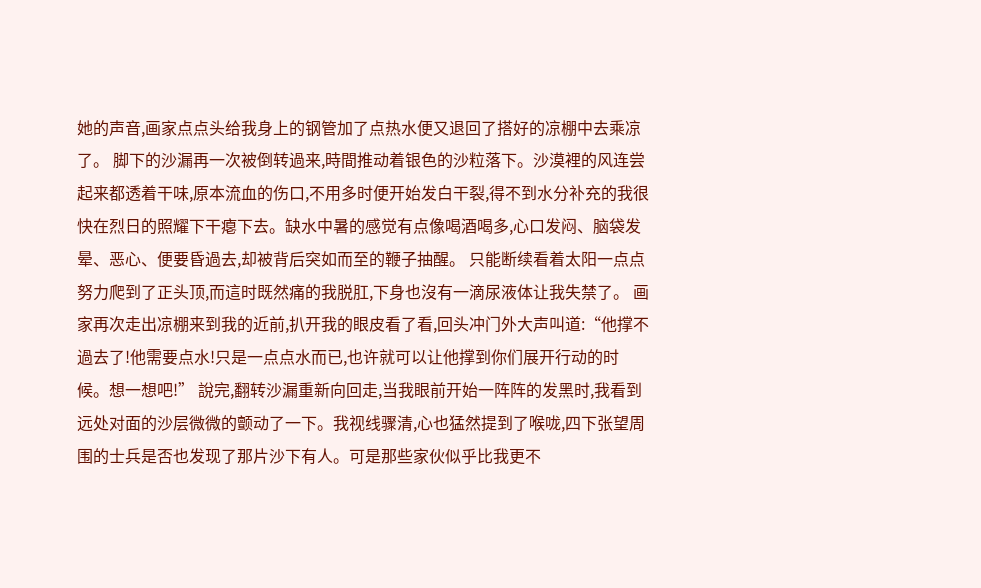她的声音,画家点点头给我身上的钢管加了点热水便又退回了搭好的凉棚中去乘凉了。 脚下的沙漏再一次被倒转過来,時間推动着银色的沙粒落下。沙漠裡的风连尝起来都透着干味,原本流血的伤口,不用多时便开始发白干裂,得不到水分补充的我很快在烈日的照耀下干瘪下去。缺水中暑的感觉有点像喝酒喝多,心口发闷、脑袋发晕、恶心、便要昏過去,却被背后突如而至的鞭子抽醒。 只能断续看着太阳一点点努力爬到了正头顶,而這时既然痛的我脱肛,下身也沒有一滴尿液体让我失禁了。 画家再次走出凉棚来到我的近前,扒开我的眼皮看了看,回头冲门外大声叫道:“他撑不過去了!他需要点水!只是一点点水而已,也许就可以让他撑到你们展开行动的时候。想一想吧!” 說完,翻转沙漏重新向回走,当我眼前开始一阵阵的发黑时,我看到远处对面的沙层微微的颤动了一下。我视线骤清,心也猛然提到了喉咙,四下张望周围的士兵是否也发现了那片沙下有人。可是那些家伙似乎比我更不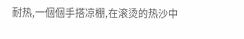耐热,一個個手搭凉棚,在滚烫的热沙中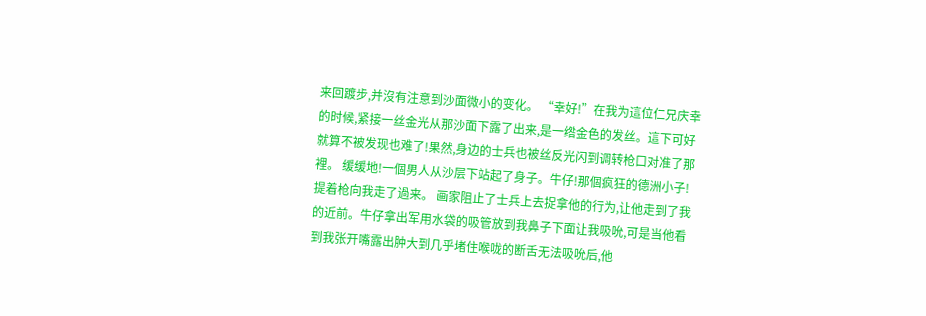来回踱步,并沒有注意到沙面微小的变化。 “幸好!”在我为這位仁兄庆幸的时候,紧接一丝金光从那沙面下露了出来,是一绺金色的发丝。這下可好就算不被发现也难了!果然,身边的士兵也被丝反光闪到调转枪口对准了那裡。 缓缓地!一個男人从沙层下站起了身子。牛仔!那個疯狂的德洲小子!提着枪向我走了過来。 画家阻止了士兵上去捉拿他的行为,让他走到了我的近前。牛仔拿出军用水袋的吸管放到我鼻子下面让我吸吮,可是当他看到我张开嘴露出肿大到几乎堵住喉咙的断舌无法吸吮后,他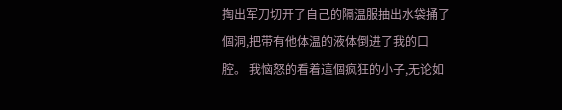掏出军刀切开了自己的隔温服抽出水袋捅了個洞,把带有他体温的液体倒进了我的口腔。 我恼怒的看着這個疯狂的小子,无论如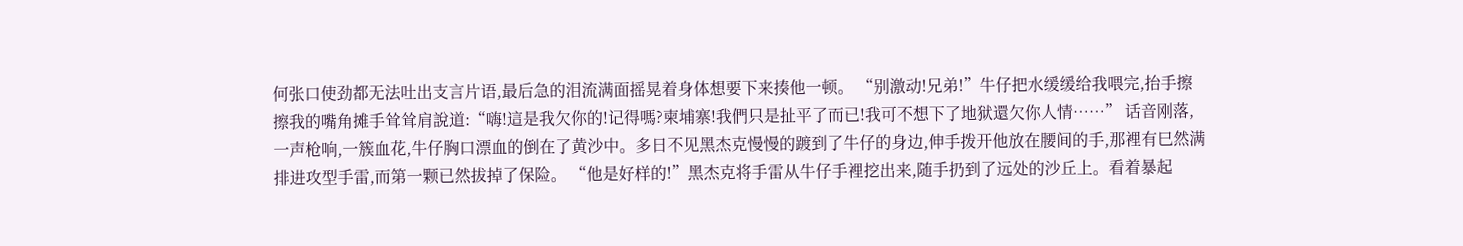何张口使劲都无法吐出支言片语,最后急的泪流满面摇晃着身体想要下来揍他一顿。 “别激动!兄弟!”牛仔把水缓缓给我喂完,抬手擦擦我的嘴角摊手耸耸肩說道:“嗨!這是我欠你的!记得嗎?柬埔寨!我們只是扯平了而已!我可不想下了地狱還欠你人情……” 话音刚落,一声枪响,一簇血花,牛仔胸口漂血的倒在了黄沙中。多日不见黑杰克慢慢的踱到了牛仔的身边,伸手拨开他放在腰间的手,那裡有巳然满排进攻型手雷,而第一颗已然拔掉了保险。 “他是好样的!”黑杰克将手雷从牛仔手裡挖出来,随手扔到了远处的沙丘上。看着暴起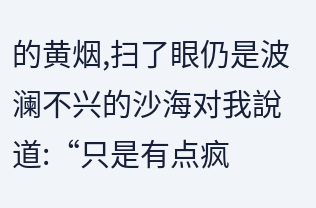的黄烟,扫了眼仍是波澜不兴的沙海对我說道:“只是有点疯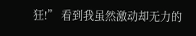狂!” 看到我虽然激动却无力的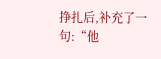挣扎后,补充了一句:“他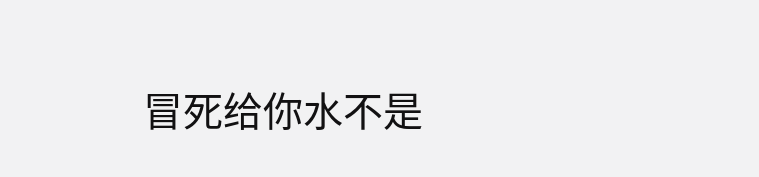冒死给你水不是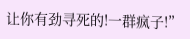让你有劲寻死的!一群疯子!”